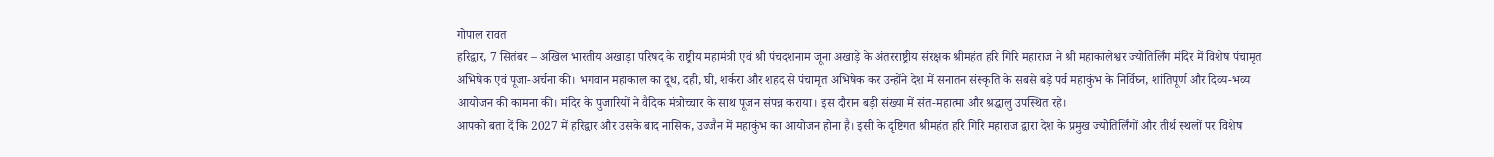गोपाल रावत
हरिद्वार, 7 सितंबर – अखिल भारतीय अखाड़ा परिषद के राष्ट्रीय महामंत्री एवं श्री पंचदशनाम जूना अखाड़े के अंतरराष्ट्रीय संरक्षक श्रीमहंत हरि गिरि महाराज ने श्री महाकालेश्वर ज्योतिर्लिंग मंदिर में विशेष पंचामृत अभिषेक एवं पूजा-अर्चना की। भगवान महाकाल का दूध, दही, घी, शर्करा और शहद से पंचामृत अभिषेक कर उन्होंने देश में सनातन संस्कृति के सबसे बड़े पर्व महाकुंभ के निर्विघ्न, शांतिपूर्ण और दिव्य-भव्य आयोजन की कामना की। मंदिर के पुजारियों ने वैदिक मंत्रोच्चार के साथ पूजन संपन्न कराया। इस दौरान बड़ी संख्या में संत-महात्मा और श्रद्धालु उपस्थित रहे।
आपको बता दें कि 2027 में हरिद्वार और उसके बाद नासिक, उज्जैन में महाकुंभ का आयोजन होना है। इसी के दृष्टिगत श्रीमहंत हरि गिरि महाराज द्वारा देश के प्रमुख ज्योतिर्लिंगों और तीर्थ स्थलों पर विशेष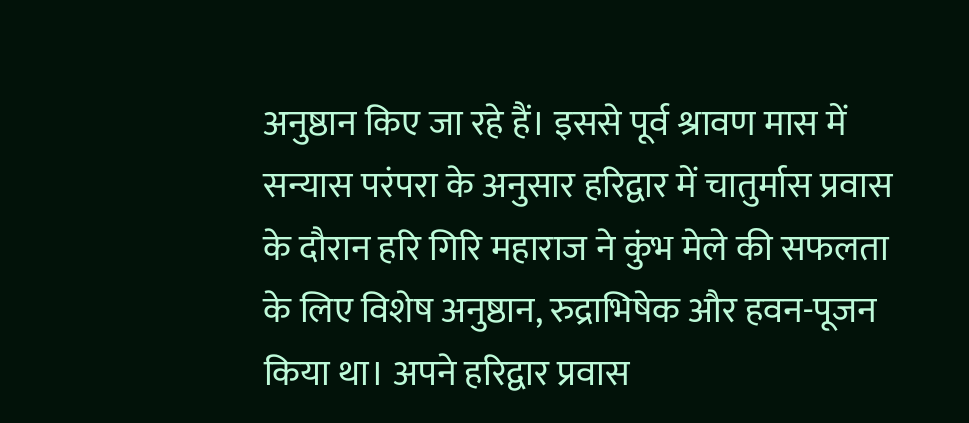अनुष्ठान किए जा रहे हैं। इससे पूर्व श्रावण मास में सन्यास परंपरा के अनुसार हरिद्वार में चातुर्मास प्रवास के दौरान हरि गिरि महाराज ने कुंभ मेले की सफलता के लिए विशेष अनुष्ठान, रुद्राभिषेक और हवन-पूजन किया था। अपने हरिद्वार प्रवास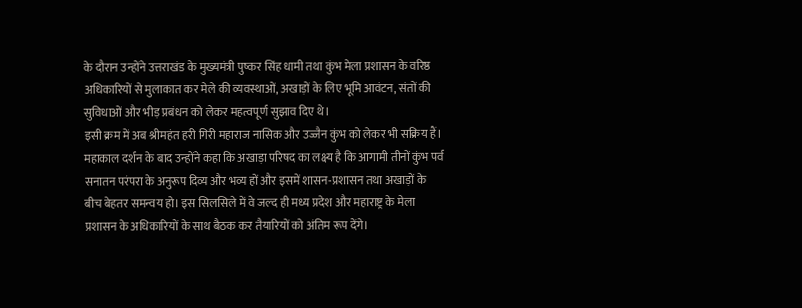के दौरान उन्होंने उत्तराखंड के मुख्यमंत्री पुष्कर सिंह धामी तथा कुंभ मेला प्रशासन के वरिष्ठ अधिकारियों से मुलाकात कर मेले की व्यवस्थाओं, अखाड़ों के लिए भूमि आवंटन, संतों की सुविधाओं और भीड़ प्रबंधन को लेकर महत्वपूर्ण सुझाव दिए थे।
इसी क्रम में अब श्रीमहंत हरी गिरी महाराज नासिक और उज्जैन कुंभ को लेकर भी सक्रिय हैं। महाकाल दर्शन के बाद उन्होंने कहा कि अखाड़ा परिषद का लक्ष्य है कि आगामी तीनों कुंभ पर्व सनातन परंपरा के अनुरूप दिव्य और भव्य हों और इसमें शासन-प्रशासन तथा अखाड़ों के बीच बेहतर समन्वय हो। इस सिलसिले में वे जल्द ही मध्य प्रदेश और महाराष्ट्र के मेला प्रशासन के अधिकारियों के साथ बैठक कर तैयारियों को अंतिम रूप देंगे।